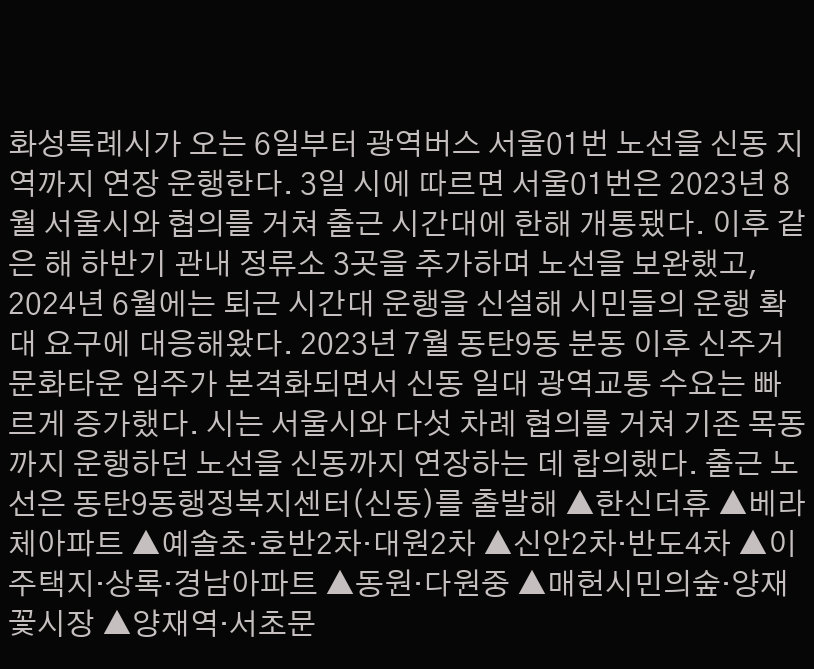화성특례시가 오는 6일부터 광역버스 서울01번 노선을 신동 지역까지 연장 운행한다. 3일 시에 따르면 서울01번은 2023년 8월 서울시와 협의를 거쳐 출근 시간대에 한해 개통됐다. 이후 같은 해 하반기 관내 정류소 3곳을 추가하며 노선을 보완했고, 2024년 6월에는 퇴근 시간대 운행을 신설해 시민들의 운행 확대 요구에 대응해왔다. 2023년 7월 동탄9동 분동 이후 신주거문화타운 입주가 본격화되면서 신동 일대 광역교통 수요는 빠르게 증가했다. 시는 서울시와 다섯 차례 협의를 거쳐 기존 목동까지 운행하던 노선을 신동까지 연장하는 데 합의했다. 출근 노선은 동탄9동행정복지센터(신동)를 출발해 ▲한신더휴 ▲베라체아파트 ▲예솔초·호반2차·대원2차 ▲신안2차·반도4차 ▲이주택지·상록·경남아파트 ▲동원·다원중 ▲매헌시민의숲·양재꽃시장 ▲양재역·서초문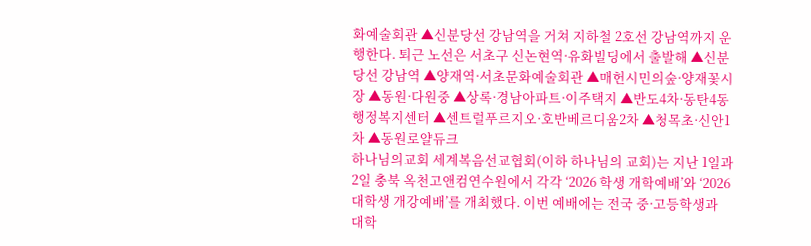화예술회관 ▲신분당선 강남역을 거쳐 지하철 2호선 강남역까지 운행한다. 퇴근 노선은 서초구 신논현역·유화빌딩에서 출발해 ▲신분당선 강남역 ▲양재역·서초문화예술회관 ▲매헌시민의숲·양재꽃시장 ▲동원·다원중 ▲상록·경남아파트·이주택지 ▲반도4차·동탄4동행정복지센터 ▲센트럴푸르지오·호반베르디움2차 ▲청목초·신안1차 ▲동원로얄듀크
하나님의교회 세계복음선교협회(이하 하나님의 교회)는 지난 1일과 2일 충북 옥천고앤컴연수원에서 각각 ‘2026 학생 개학예배’와 ‘2026 대학생 개강예배’를 개최했다. 이번 예배에는 전국 중·고등학생과 대학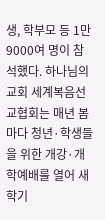생, 학부모 등 1만 9000여 명이 참석했다. 하나님의교회 세계복음선교협회는 매년 봄마다 청년·학생들을 위한 개강·개학예배를 열어 새 학기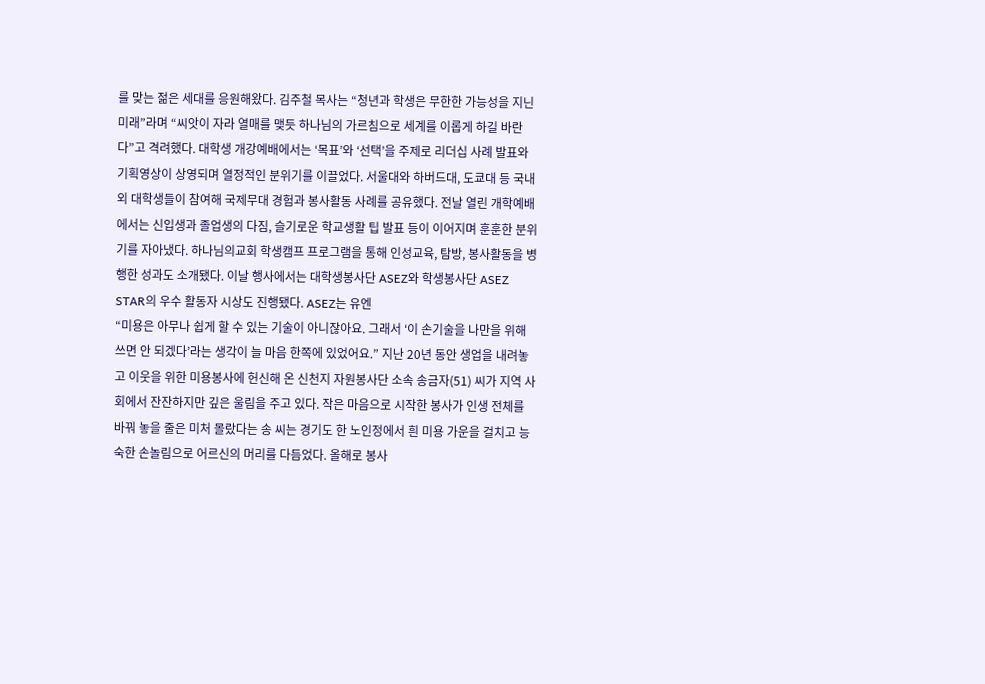를 맞는 젊은 세대를 응원해왔다. 김주철 목사는 “청년과 학생은 무한한 가능성을 지닌 미래”라며 “씨앗이 자라 열매를 맺듯 하나님의 가르침으로 세계를 이롭게 하길 바란다”고 격려했다. 대학생 개강예배에서는 ‘목표’와 ‘선택’을 주제로 리더십 사례 발표와 기획영상이 상영되며 열정적인 분위기를 이끌었다. 서울대와 하버드대, 도쿄대 등 국내외 대학생들이 참여해 국제무대 경험과 봉사활동 사례를 공유했다. 전날 열린 개학예배에서는 신입생과 졸업생의 다짐, 슬기로운 학교생활 팁 발표 등이 이어지며 훈훈한 분위기를 자아냈다. 하나님의교회 학생캠프 프로그램을 통해 인성교육, 탐방, 봉사활동을 병행한 성과도 소개됐다. 이날 행사에서는 대학생봉사단 ASEZ와 학생봉사단 ASEZ STAR의 우수 활동자 시상도 진행됐다. ASEZ는 유엔
“미용은 아무나 쉽게 할 수 있는 기술이 아니잖아요. 그래서 ‘이 손기술을 나만을 위해 쓰면 안 되겠다’라는 생각이 늘 마음 한쪽에 있었어요.” 지난 20년 동안 생업을 내려놓고 이웃을 위한 미용봉사에 헌신해 온 신천지 자원봉사단 소속 송금자(51) 씨가 지역 사회에서 잔잔하지만 깊은 울림을 주고 있다. 작은 마음으로 시작한 봉사가 인생 전체를 바꿔 놓을 줄은 미처 몰랐다는 송 씨는 경기도 한 노인정에서 흰 미용 가운을 걸치고 능숙한 손놀림으로 어르신의 머리를 다듬었다. 올해로 봉사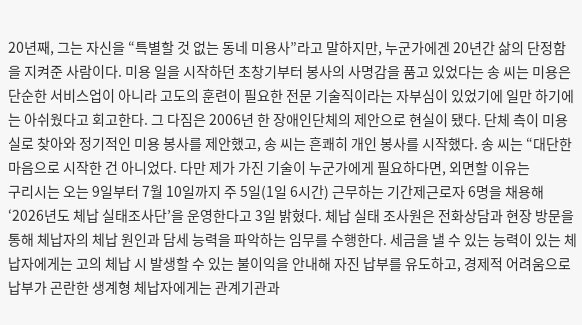20년째, 그는 자신을 “특별할 것 없는 동네 미용사”라고 말하지만, 누군가에겐 20년간 삶의 단정함을 지켜준 사람이다. 미용 일을 시작하던 초창기부터 봉사의 사명감을 품고 있었다는 송 씨는 미용은 단순한 서비스업이 아니라 고도의 훈련이 필요한 전문 기술직이라는 자부심이 있었기에 일만 하기에는 아쉬웠다고 회고한다. 그 다짐은 2006년 한 장애인단체의 제안으로 현실이 됐다. 단체 측이 미용실로 찾아와 정기적인 미용 봉사를 제안했고, 송 씨는 흔쾌히 개인 봉사를 시작했다. 송 씨는 “대단한 마음으로 시작한 건 아니었다. 다만 제가 가진 기술이 누군가에게 필요하다면, 외면할 이유는
구리시는 오는 9일부터 7월 10일까지 주 5일(1일 6시간) 근무하는 기간제근로자 6명을 채용해 ‘2026년도 체납 실태조사단’을 운영한다고 3일 밝혔다. 체납 실태 조사원은 전화상담과 현장 방문을 통해 체납자의 체납 원인과 담세 능력을 파악하는 임무를 수행한다. 세금을 낼 수 있는 능력이 있는 체납자에게는 고의 체납 시 발생할 수 있는 불이익을 안내해 자진 납부를 유도하고, 경제적 어려움으로 납부가 곤란한 생계형 체납자에게는 관계기관과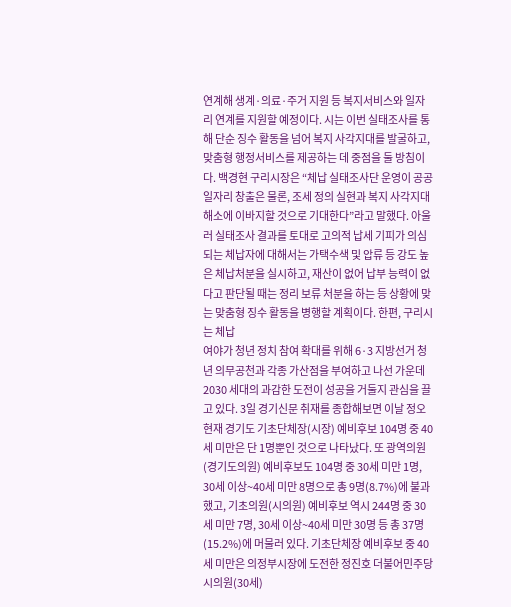연계해 생계·의료·주거 지원 등 복지서비스와 일자리 연계를 지원할 예정이다. 시는 이번 실태조사를 통해 단순 징수 활동을 넘어 복지 사각지대를 발굴하고, 맞춤형 행정서비스를 제공하는 데 중점을 둘 방침이다. 백경현 구리시장은 “체납 실태조사단 운영이 공공 일자리 창출은 물론, 조세 정의 실현과 복지 사각지대 해소에 이바지할 것으로 기대한다”라고 말했다. 아울러 실태조사 결과를 토대로 고의적 납세 기피가 의심되는 체납자에 대해서는 가택수색 및 압류 등 강도 높은 체납처분을 실시하고, 재산이 없어 납부 능력이 없다고 판단될 때는 정리 보류 처분을 하는 등 상황에 맞는 맞춤형 징수 활동을 병행할 계획이다. 한편, 구리시는 체납
여야가 청년 정치 참여 확대를 위해 6·3 지방선거 청년 의무공천과 각종 가산점을 부여하고 나선 가운데 2030 세대의 과감한 도전이 성공을 거둘지 관심을 끌고 있다. 3일 경기신문 취재를 종합해보면 이날 정오 현재 경기도 기초단체장(시장) 예비후보 104명 중 40세 미만은 단 1명뿐인 것으로 나타났다. 또 광역의원(경기도의원) 예비후보도 104명 중 30세 미만 1명, 30세 이상~40세 미만 8명으로 총 9명(8.7%)에 불과했고, 기초의원(시의원) 예비후보 역시 244명 중 30세 미만 7명, 30세 이상~40세 미만 30명 등 총 37명(15.2%)에 머물러 있다. 기초단체장 예비후보 중 40세 미만은 의정부시장에 도전한 정진호 더불어민주당 시의원(30세)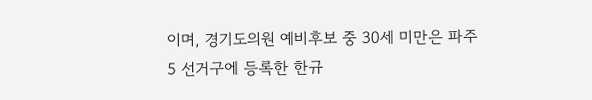이며, 경기도의원 예비후보 중 30세 미만은 파주5 선거구에 등록한 한규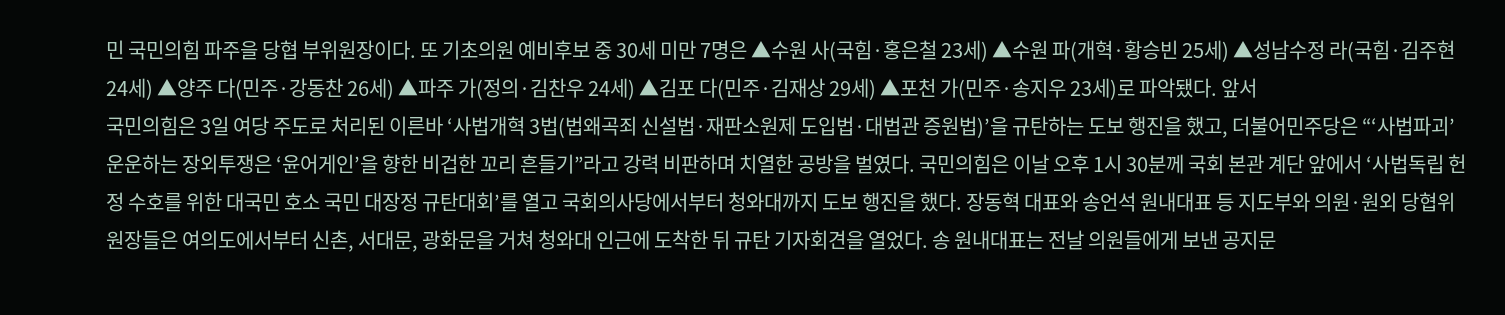민 국민의힘 파주을 당협 부위원장이다. 또 기초의원 예비후보 중 30세 미만 7명은 ▲수원 사(국힘·홍은철 23세) ▲수원 파(개혁·황승빈 25세) ▲성남수정 라(국힘·김주현 24세) ▲양주 다(민주·강동찬 26세) ▲파주 가(정의·김찬우 24세) ▲김포 다(민주·김재상 29세) ▲포천 가(민주·송지우 23세)로 파악됐다. 앞서
국민의힘은 3일 여당 주도로 처리된 이른바 ‘사법개혁 3법(법왜곡죄 신설법·재판소원제 도입법·대법관 증원법)’을 규탄하는 도보 행진을 했고, 더불어민주당은 “‘사법파괴’ 운운하는 장외투쟁은 ‘윤어게인’을 향한 비겁한 꼬리 흔들기”라고 강력 비판하며 치열한 공방을 벌였다. 국민의힘은 이날 오후 1시 30분께 국회 본관 계단 앞에서 ‘사법독립 헌정 수호를 위한 대국민 호소 국민 대장정 규탄대회’를 열고 국회의사당에서부터 청와대까지 도보 행진을 했다. 장동혁 대표와 송언석 원내대표 등 지도부와 의원·원외 당협위원장들은 여의도에서부터 신촌, 서대문, 광화문을 거쳐 청와대 인근에 도착한 뒤 규탄 기자회견을 열었다. 송 원내대표는 전날 의원들에게 보낸 공지문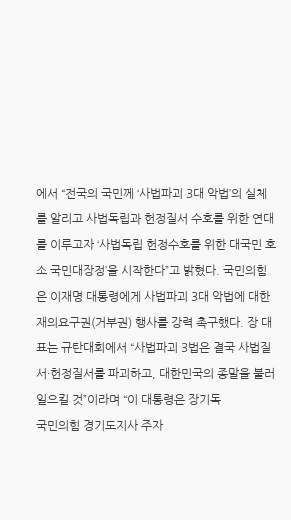에서 “전국의 국민께 ‘사법파괴 3대 악법’의 실체를 알리고 사법독립과 헌정질서 수호를 위한 연대를 이루고자 ‘사법독립 헌정수호를 위한 대국민 호소 국민대장정’을 시작한다”고 밝혔다. 국민의힘은 이재명 대통령에게 사법파괴 3대 악법에 대한 재의요구권(거부권) 행사를 강력 촉구했다. 장 대표는 규탄대회에서 “사법파괴 3법은 결국 사법질서·헌정질서를 파괴하고, 대한민국의 종말을 불러일으킬 것”이라며 “이 대통령은 장기독
국민의힘 경기도지사 주자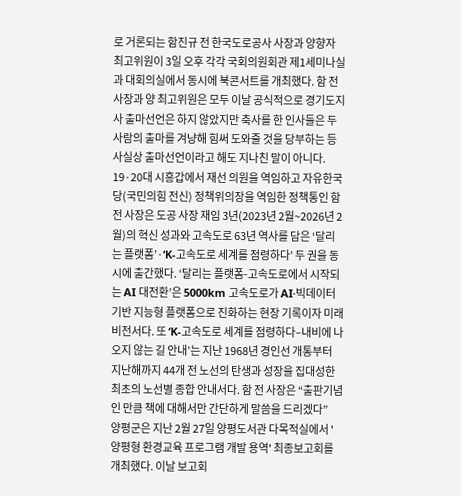로 거론되는 함진규 전 한국도로공사 사장과 양향자 최고위원이 3일 오후 각각 국회의원회관 제1세미나실과 대회의실에서 동시에 북콘서트를 개최했다. 함 전 사장과 양 최고위원은 모두 이날 공식적으로 경기도지사 출마선언은 하지 않았지만 축사를 한 인사들은 두 사람의 출마를 겨냥해 힘써 도와줄 것을 당부하는 등 사실상 출마선언이라고 해도 지나친 말이 아니다. 19·20대 시흥갑에서 재선 의원을 역임하고 자유한국당(국민의힘 전신) 정책위의장을 역임한 정책통인 함 전 사장은 도공 사장 재임 3년(2023년 2월~2026년 2월)의 혁신 성과와 고속도로 63년 역사를 담은 ‘달리는 플랫폼’·‘K-고속도로 세계를 점령하다’ 두 권을 동시에 출간했다. ‘달리는 플랫폼-고속도로에서 시작되는 AI 대전환’은 5000km 고속도로가 AI·빅데이터 기반 지능형 플랫폼으로 진화하는 현장 기록이자 미래 비전서다. 또 ‘K-고속도로 세계를 점령하다–내비에 나오지 않는 길 안내’는 지난 1968년 경인선 개통부터 지난해까지 44개 전 노선의 탄생과 성장을 집대성한 최초의 노선별 종합 안내서다. 함 전 사장은 “출판기념인 만큼 책에 대해서만 간단하게 말씀을 드리겠다”
양평군은 지난 2월 27일 양평도서관 다목적실에서 '양평형 환경교육 프로그램 개발 용역' 최종보고회를 개최했다. 이날 보고회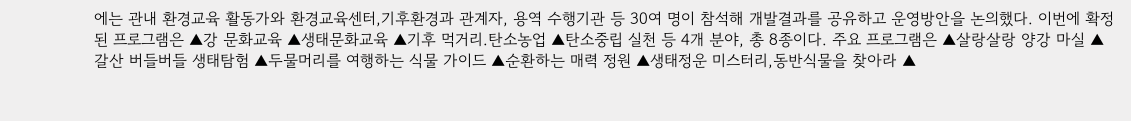에는 관내 환경교육 활동가와 환경교육센터,기후환경과 관계자, 용역 수행기관 등 30여 명이 참석해 개발결과를 공유하고 운영방안을 논의했다. 이번에 확정된 프로그램은 ▲강 문화교육 ▲생태문화교육 ▲기후 먹거리.탄소농업 ▲탄소중립 실천 등 4개 분야, 총 8종이다. 주요 프로그램은 ▲살랑살랑 양강 마실 ▲갈산 버들버들 생태탐험 ▲두물머리를 여행하는 식물 가이드 ▲순환하는 매력 정원 ▲생태정운 미스터리,동반식물을 찾아라 ▲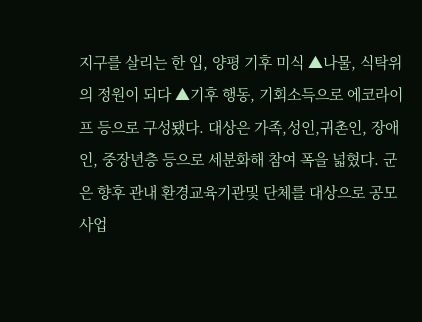지구를 살리는 한 입, 양평 기후 미식 ▲나물, 식탁위의 정원이 되다 ▲기후 행동, 기회소득으로 에코라이프 등으로 구성됐다. 대상은 가족,성인,귀촌인, 장애인, 중장년층 등으로 세분화해 참여 폭을 넓혔다. 군은 향후 관내 환경교육기관및 단체를 대상으로 공모사업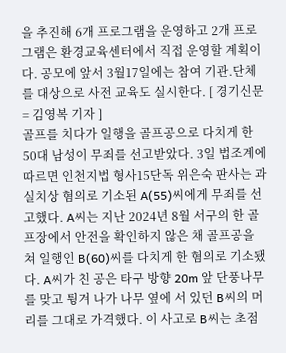을 추진해 6개 프로그램을 운영하고 2개 프로그램은 환경교육센터에서 직접 운영할 계획이다. 공모에 앞서 3월17일에는 참여 기관.단체를 대상으로 사전 교육도 실시한다. [ 경기신문 = 김영복 기자 ]
골프를 치다가 일행을 골프공으로 다치게 한 50대 남성이 무죄를 선고받았다. 3일 법조계에 따르면 인천지법 형사15단독 위은숙 판사는 과실치상 혐의로 기소된 A(55)씨에게 무죄를 선고했다. A씨는 지난 2024년 8월 서구의 한 골프장에서 안전을 확인하지 않은 채 골프공을 쳐 일행인 B(60)씨를 다치게 한 혐의로 기소됐다. A씨가 친 공은 타구 방향 20m 앞 단풍나무를 맞고 튕겨 나가 나무 옆에 서 있던 B씨의 머리를 그대로 가격했다. 이 사고로 B씨는 초점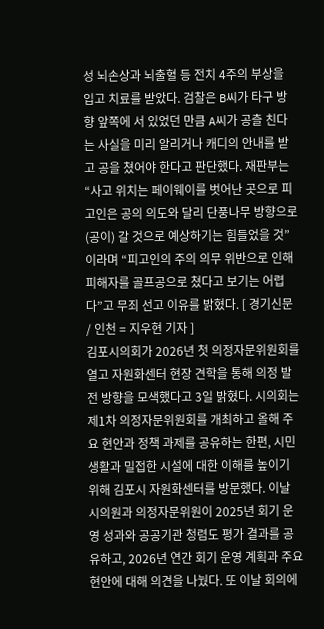성 뇌손상과 뇌출혈 등 전치 4주의 부상을 입고 치료를 받았다. 검찰은 B씨가 타구 방향 앞쪽에 서 있었던 만큼 A씨가 공츨 친다는 사실을 미리 알리거나 캐디의 안내를 받고 공을 쳤어야 한다고 판단했다. 재판부는 “사고 위치는 페이웨이를 벗어난 곳으로 피고인은 공의 의도와 달리 단풍나무 방향으로 (공이) 갈 것으로 예상하기는 힘들었을 것”이라며 “피고인의 주의 의무 위반으로 인해 피해자를 골프공으로 쳤다고 보기는 어렵다”고 무죄 선고 이유를 밝혔다. [ 경기신문 / 인천 = 지우현 기자 ]
김포시의회가 2026년 첫 의정자문위원회를 열고 자원화센터 현장 견학을 통해 의정 발전 방향을 모색했다고 3일 밝혔다. 시의회는 제1차 의정자문위원회를 개최하고 올해 주요 현안과 정책 과제를 공유하는 한편, 시민 생활과 밀접한 시설에 대한 이해를 높이기 위해 김포시 자원화센터를 방문했다. 이날 시의원과 의정자문위원이 2025년 회기 운영 성과와 공공기관 청렴도 평가 결과를 공유하고, 2026년 연간 회기 운영 계획과 주요 현안에 대해 의견을 나눴다. 또 이날 회의에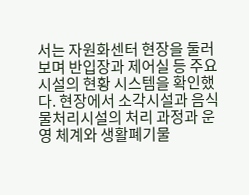서는 자원화센터 현장을 둘러보며 반입장과 제어실 등 주요 시설의 현황 시스템을 확인했다. 현장에서 소각시설과 음식물처리시설의 처리 과정과 운영 체계와 생활폐기물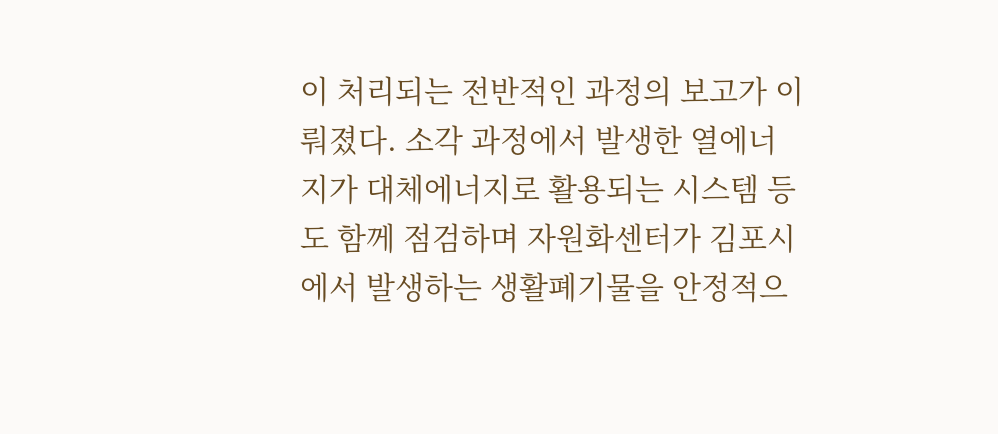이 처리되는 전반적인 과정의 보고가 이뤄졌다. 소각 과정에서 발생한 열에너지가 대체에너지로 활용되는 시스템 등도 함께 점검하며 자원화센터가 김포시에서 발생하는 생활폐기물을 안정적으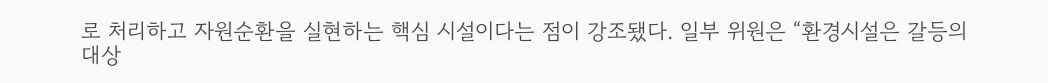로 처리하고 자원순환을 실현하는 핵심 시설이다는 점이 강조됐다. 일부 위원은 “환경시설은 갈등의 대상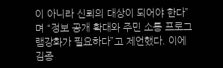이 아니라 신뢰의 대상이 되어야 한다”며 “정보 공개 확대와 주민 소통 프로그램강화가 필요하다”고 제언했다. 이에 김종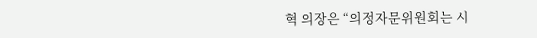혁 의장은 “의정자문위원회는 시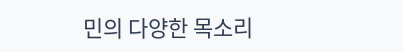민의 다양한 목소리